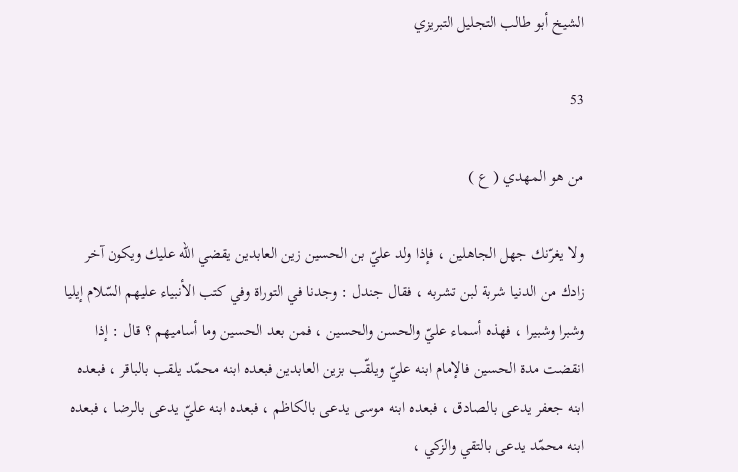الشيخ أبو طالب التجليل التبريزي

53

من هو المهدي ( ع )

ولا يغرّنك جهل الجاهلين ، فإذا ولد عليّ بن الحسين زين العابدين يقضي اللّه عليك ويكون آخر زادك من الدنيا شربة لبن تشربه ، فقال جندل : وجدنا في التوراة وفي كتب الأنبياء عليهم السّلام إيليا وشبرا وشبيرا ، فهذه أسماء عليّ والحسن والحسين ، فمن بعد الحسين وما أساميهم ؟ قال : إذا انقضت مدة الحسين فالإمام ابنه عليّ ويلقّب بزين العابدين فبعده ابنه محمّد يلقب بالباقر ، فبعده ابنه جعفر يدعى بالصادق ، فبعده ابنه موسى يدعى بالكاظم ، فبعده ابنه عليّ يدعى بالرضا ، فبعده ابنه محمّد يدعى بالتقي والزكي ،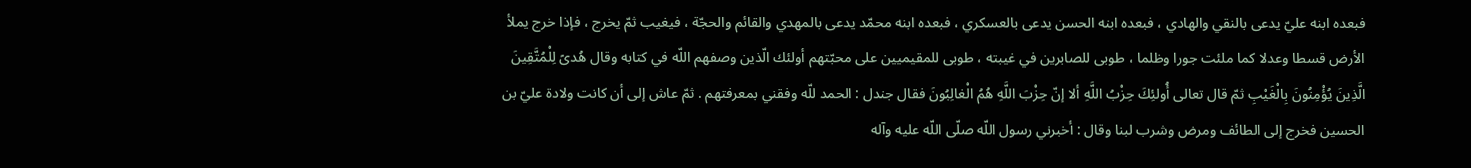فبعده ابنه عليّ يدعى بالنقي والهادي ، فبعده ابنه الحسن يدعى بالعسكري ، فبعده ابنه محمّد يدعى بالمهدي والقائم والحجّة ، فيغيب ثمّ يخرج ، فإذا خرج يملأ الأرض قسطا وعدلا كما ملئت جورا وظلما ، طوبى للصابرين في غيبته ، طوبى للمقيميين على محبّتهم أولئك الّذين وصفهم اللّه في كتابه وقال هُدىً لِلْمُتَّقِينَ الَّذِينَ يُؤْمِنُونَ بِالْغَيْبِ ثمّ قال تعالى أُولئِكَ حِزْبُ اللَّهِ ألا إنّ حِزْبَ اللَّهِ هُمُ الْغالِبُونَ فقال جندل : الحمد للّه وفقني بمعرفتهم . ثمّ عاش إلى أن كانت ولادة عليّ بن الحسين فخرج إلى الطائف ومرض وشرب لبنا وقال : أخبرني رسول اللّه صلّى اللّه عليه وآله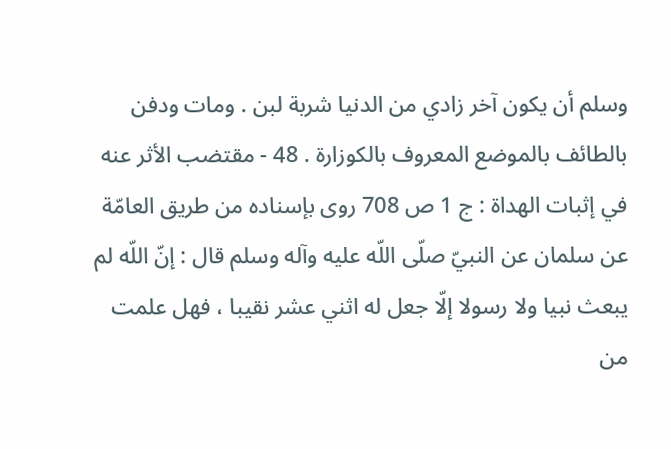وسلم أن يكون آخر زادي من الدنيا شربة لبن . ومات ودفن بالطائف بالموضع المعروف بالكوزارة . 48 - مقتضب الأثر عنه في إثبات الهداة : ج 1 ص 708 روى بإسناده من طريق العامّة عن سلمان عن النبيّ صلّى اللّه عليه وآله وسلم قال : إنّ اللّه لم يبعث نبيا ولا رسولا إلّا جعل له اثني عشر نقيبا ، فهل علمت من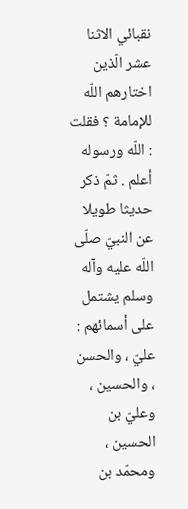نقبائي الاثنا عشر الّذين اختارهم اللّه للإمامة ؟ فقلت : اللّه ورسوله أعلم . ثمّ ذكر حديثا طويلا عن النبيّ صلّى اللّه عليه وآله وسلم يشتمل على أسمائهم : عليّ ، والحسن ، والحسين ، وعليّ بن الحسين ، ومحمّد بن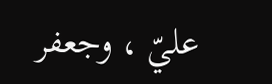عليّ ، وجعفر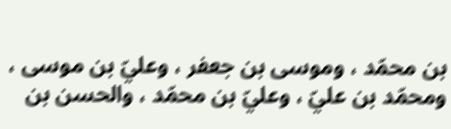بن محمّد ، وموسى بن جعفر ، وعليّ بن موسى ، ومحمّد بن عليّ ، وعليّ بن محمّد ، والحسن بن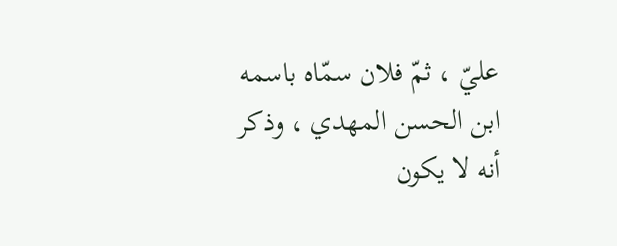عليّ ، ثمّ فلان سمّاه باسمه ابن الحسن المهدي ، وذكر أنه لا يكون